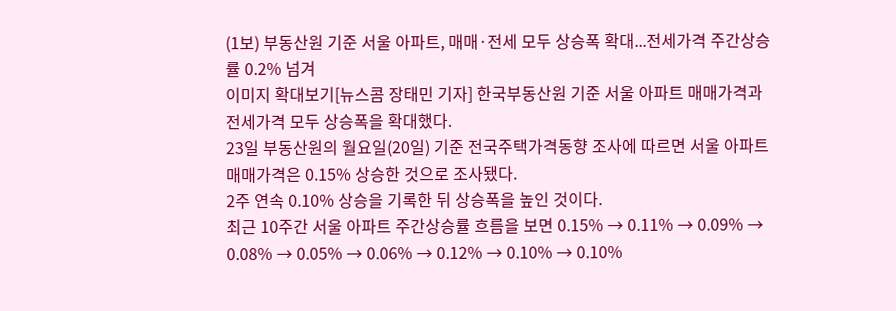(1보) 부동산원 기준 서울 아파트, 매매·전세 모두 상승폭 확대...전세가격 주간상승률 0.2% 넘겨
이미지 확대보기[뉴스콤 장태민 기자] 한국부동산원 기준 서울 아파트 매매가격과 전세가격 모두 상승폭을 확대했다.
23일 부동산원의 월요일(20일) 기준 전국주택가격동향 조사에 따르면 서울 아파트 매매가격은 0.15% 상승한 것으로 조사됐다.
2주 연속 0.10% 상승을 기록한 뒤 상승폭을 높인 것이다.
최근 10주간 서울 아파트 주간상승률 흐름을 보면 0.15% → 0.11% → 0.09% → 0.08% → 0.05% → 0.06% → 0.12% → 0.10% → 0.10%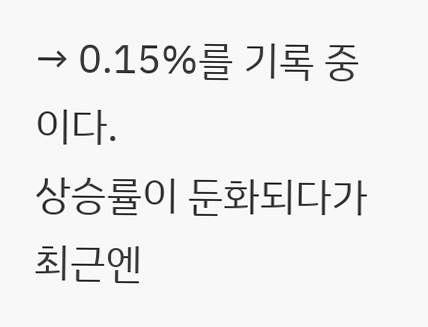→ 0.15%를 기록 중이다.
상승률이 둔화되다가 최근엔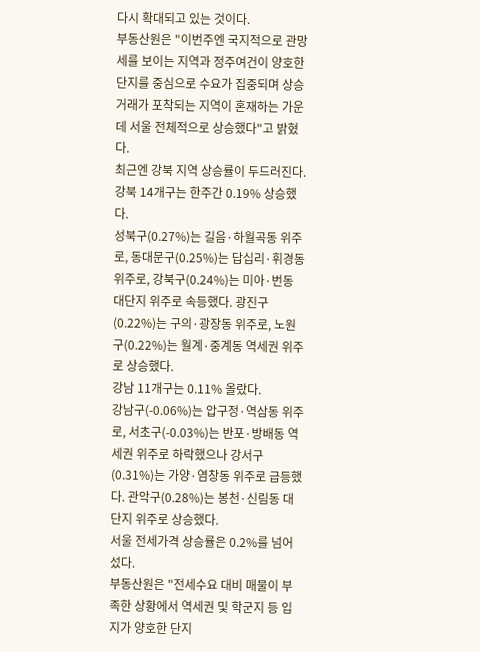다시 확대되고 있는 것이다.
부동산원은 "이번주엔 국지적으로 관망세를 보이는 지역과 정주여건이 양호한 단지를 중심으로 수요가 집중되며 상승 거래가 포착되는 지역이 혼재하는 가운데 서울 전체적으로 상승했다"고 밝혔다.
최근엔 강북 지역 상승률이 두드러진다.
강북 14개구는 한주간 0.19% 상승했다.
성북구(0.27%)는 길음·하월곡동 위주로, 동대문구(0.25%)는 답십리·휘경동 위주로, 강북구(0.24%)는 미아·번동 대단지 위주로 속등했다. 광진구(0.22%)는 구의·광장동 위주로, 노원구(0.22%)는 월계·중계동 역세권 위주로 상승했다.
강남 11개구는 0.11% 올랐다.
강남구(-0.06%)는 압구정·역삼동 위주로, 서초구(-0.03%)는 반포·방배동 역세권 위주로 하락했으나 강서구(0.31%)는 가양·염창동 위주로 급등했다. 관악구(0.28%)는 봉천·신림동 대단지 위주로 상승했다.
서울 전세가격 상승률은 0.2%를 넘어섰다.
부동산원은 "전세수요 대비 매물이 부족한 상황에서 역세권 및 학군지 등 입지가 양호한 단지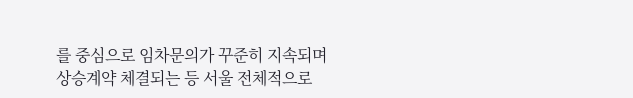를 중심으로 임차문의가 꾸준히 지속되며 상승계약 체결되는 등 서울 전체적으로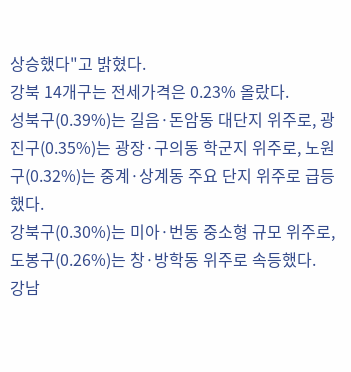상승했다"고 밝혔다.
강북 14개구는 전세가격은 0.23% 올랐다.
성북구(0.39%)는 길음·돈암동 대단지 위주로, 광진구(0.35%)는 광장·구의동 학군지 위주로, 노원구(0.32%)는 중계·상계동 주요 단지 위주로 급등했다.
강북구(0.30%)는 미아·번동 중소형 규모 위주로, 도봉구(0.26%)는 창·방학동 위주로 속등했다.
강남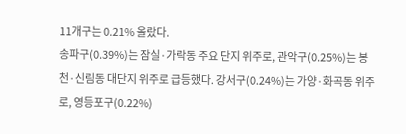11개구는 0.21% 올랐다.
송파구(0.39%)는 잠실·가락동 주요 단지 위주로, 관악구(0.25%)는 봉천·신림동 대단지 위주로 급등했다. 강서구(0.24%)는 가양·화곡동 위주로, 영등포구(0.22%)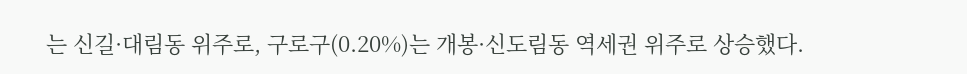는 신길·대림동 위주로, 구로구(0.20%)는 개봉·신도림동 역세권 위주로 상승했다.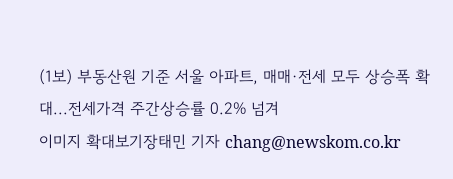(1보) 부동산원 기준 서울 아파트, 매매·전세 모두 상승폭 확대...전세가격 주간상승률 0.2% 넘겨
이미지 확대보기장태민 기자 chang@newskom.co.kr